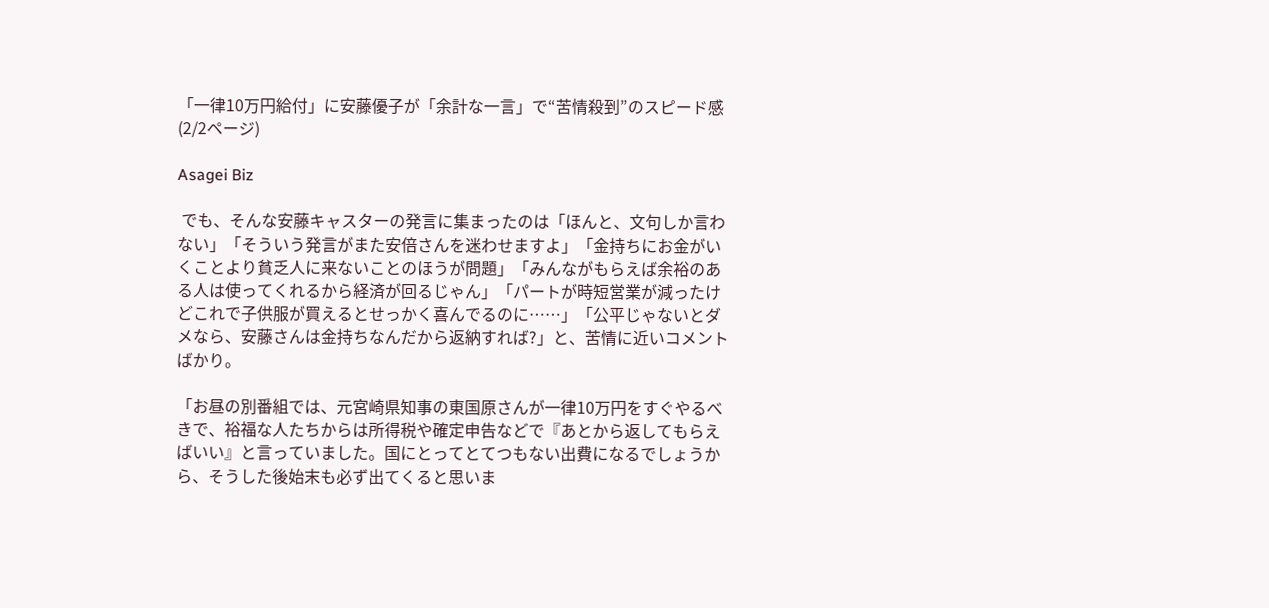「一律10万円給付」に安藤優子が「余計な一言」で“苦情殺到”のスピード感 (2/2ページ)

Asagei Biz

 でも、そんな安藤キャスターの発言に集まったのは「ほんと、文句しか言わない」「そういう発言がまた安倍さんを迷わせますよ」「金持ちにお金がいくことより貧乏人に来ないことのほうが問題」「みんながもらえば余裕のある人は使ってくれるから経済が回るじゃん」「パートが時短営業が減ったけどこれで子供服が買えるとせっかく喜んでるのに……」「公平じゃないとダメなら、安藤さんは金持ちなんだから返納すれば?」と、苦情に近いコメントばかり。

「お昼の別番組では、元宮崎県知事の東国原さんが一律10万円をすぐやるべきで、裕福な人たちからは所得税や確定申告などで『あとから返してもらえばいい』と言っていました。国にとってとてつもない出費になるでしょうから、そうした後始末も必ず出てくると思いま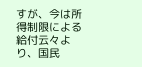すが、今は所得制限による給付云々より、国民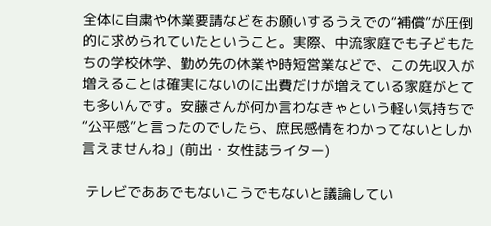全体に自粛や休業要請などをお願いするうえでの“補償”が圧倒的に求められていたということ。実際、中流家庭でも子どもたちの学校休学、勤め先の休業や時短営業などで、この先収入が増えることは確実にないのに出費だけが増えている家庭がとても多いんです。安藤さんが何か言わなきゃという軽い気持ちで“公平感”と言ったのでしたら、庶民感情をわかってないとしか言えませんね」(前出・女性誌ライター)

 テレビでああでもないこうでもないと議論してい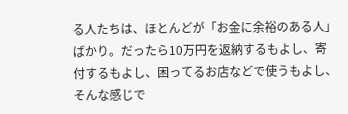る人たちは、ほとんどが「お金に余裕のある人」ばかり。だったら10万円を返納するもよし、寄付するもよし、困ってるお店などで使うもよし、そんな感じで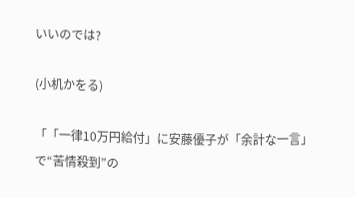いいのでは?

(小机かをる)

「「一律10万円給付」に安藤優子が「余計な一言」で“苦情殺到”の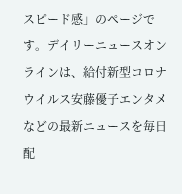スピード感」のページです。デイリーニュースオンラインは、給付新型コロナウイルス安藤優子エンタメなどの最新ニュースを毎日配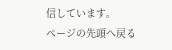信しています。
ページの先頭へ戻る